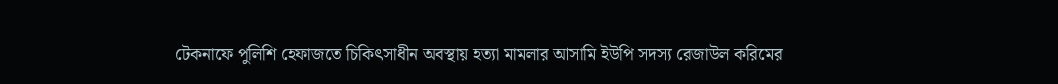টেকনাফে পুলিশি হেফাজতে চিকিৎসাধীন অবস্থায় হত্যা মামলার আসামি ইউপি সদস্য রেজাউল করিমের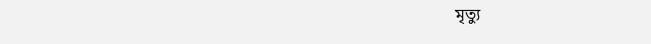মৃত্যু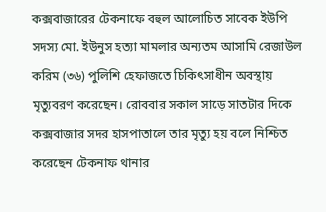কক্সবাজারের টেকনাফে বহুল আলোচিত সাবেক ইউপি সদস্য মো. ইউনুস হত্যা মামলার অন্যতম আসামি রেজাউল করিম (৩৬) পুলিশি হেফাজতে চিকিৎসাধীন অবস্থায় মৃত্যুবরণ করেছেন। রোববার সকাল সাড়ে সাতটার দিকে কক্সবাজার সদর হাসপাতালে তার মৃত্যু হয় বলে নিশ্চিত করেছেন টেকনাফ থানার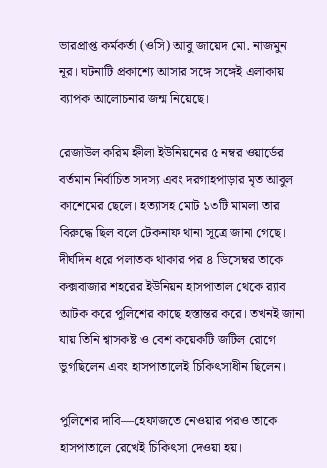ভারপ্রাপ্ত কর্মকর্তা (ওসি) আবু জায়েদ মো. নাজমুন নূর। ঘটনাটি প্রকাশ্যে আসার সঙ্গে সঙ্গেই এলাকায় ব্যাপক আলোচনার জন্ম নিয়েছে।

রেজাউল করিম হ্নীলা ইউনিয়নের ৫ নম্বর ওয়ার্ডের বর্তমান নির্বাচিত সদস্য এবং দরগাহপাড়ার মৃত আবুল কাশেমের ছেলে। হত্যাসহ মোট ১৩টি মামলা তার বিরুদ্ধে ছিল বলে টেকনাফ থানা সূত্রে জানা গেছে। দীর্ঘদিন ধরে পলাতক থাকার পর ৪ ডিসেম্বর তাকে কক্সবাজার শহরের ইউনিয়ন হাসপাতাল থেকে র‍্যাব আটক করে পুলিশের কাছে হস্তান্তর করে। তখনই জানা যায় তিনি শ্বাসকষ্ট ও বেশ কয়েকটি জটিল রোগে ভুগছিলেন এবং হাসপাতালেই চিকিৎসাধীন ছিলেন।

পুলিশের দাবি—হেফাজতে নেওয়ার পরও তাকে হাসপাতালে রেখেই চিকিৎসা দেওয়া হয়।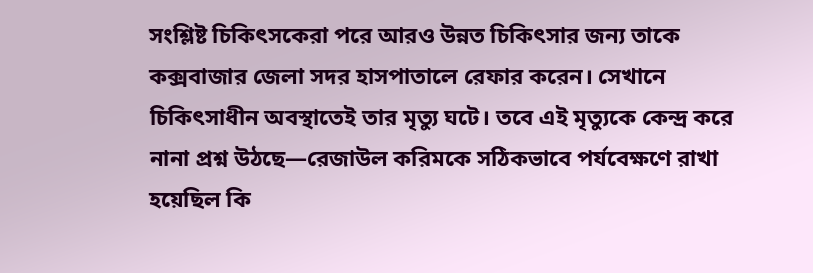সংশ্লিষ্ট চিকিৎসকেরা পরে আরও উন্নত চিকিৎসার জন্য তাকে কক্সবাজার জেলা সদর হাসপাতালে রেফার করেন। সেখানে চিকিৎসাধীন অবস্থাতেই তার মৃত্যু ঘটে। তবে এই মৃত্যুকে কেন্দ্র করে নানা প্রশ্ন উঠছে—রেজাউল করিমকে সঠিকভাবে পর্যবেক্ষণে রাখা হয়েছিল কি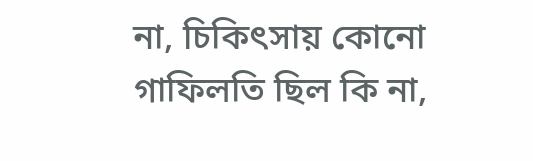না, চিকিৎসায় কোনো গাফিলতি ছিল কি না,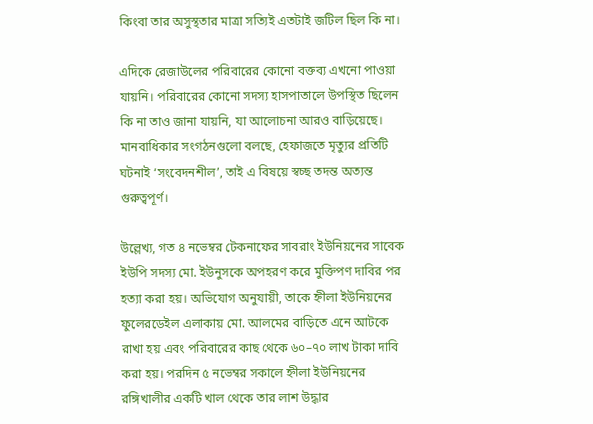কিংবা তার অসুস্থতার মাত্রা সত্যিই এতটাই জটিল ছিল কি না।

এদিকে রেজাউলের পরিবারের কোনো বক্তব্য এখনো পাওয়া যায়নি। পরিবারের কোনো সদস্য হাসপাতালে উপস্থিত ছিলেন কি না তাও জানা যায়নি, যা আলোচনা আরও বাড়িয়েছে। মানবাধিকার সংগঠনগুলো বলছে, হেফাজতে মৃত্যুর প্রতিটি ঘটনাই ‘সংবেদনশীল’, তাই এ বিষয়ে স্বচ্ছ তদন্ত অত্যন্ত গুরুত্বপূর্ণ।

উল্লেখ্য, গত ৪ নভেম্বর টেকনাফের সাবরাং ইউনিয়নের সাবেক ইউপি সদস্য মো. ইউনুসকে অপহরণ করে মুক্তিপণ দাবির পর হত্যা করা হয়। অভিযোগ অনুযায়ী, তাকে হ্নীলা ইউনিয়নের ফুলেরডেইল এলাকায় মো. আলমের বাড়িতে এনে আটকে রাখা হয় এবং পরিবারের কাছ থেকে ৬০–৭০ লাখ টাকা দাবি করা হয়। পরদিন ৫ নভেম্বর সকালে হ্নীলা ইউনিয়নের রঙ্গিখালীর একটি খাল থেকে তার লাশ উদ্ধার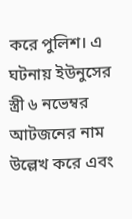করে পুলিশ। এ ঘটনায় ইউনুসের স্ত্রী ৬ নভেম্বর আটজনের নাম উল্লেখ করে এবং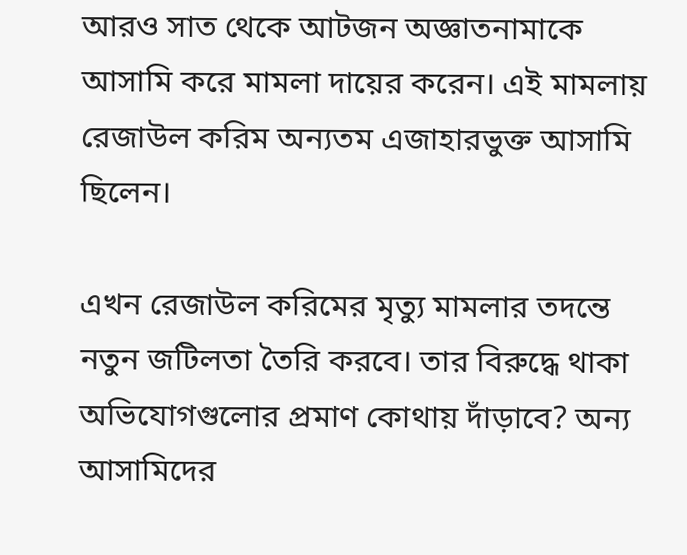আরও সাত থেকে আটজন অজ্ঞাতনামাকে আসামি করে মামলা দায়ের করেন। এই মামলায় রেজাউল করিম অন্যতম এজাহারভুক্ত আসামি ছিলেন।

এখন রেজাউল করিমের মৃত্যু মামলার তদন্তে নতুন জটিলতা তৈরি করবে। তার বিরুদ্ধে থাকা অভিযোগগুলোর প্রমাণ কোথায় দাঁড়াবে? অন্য আসামিদের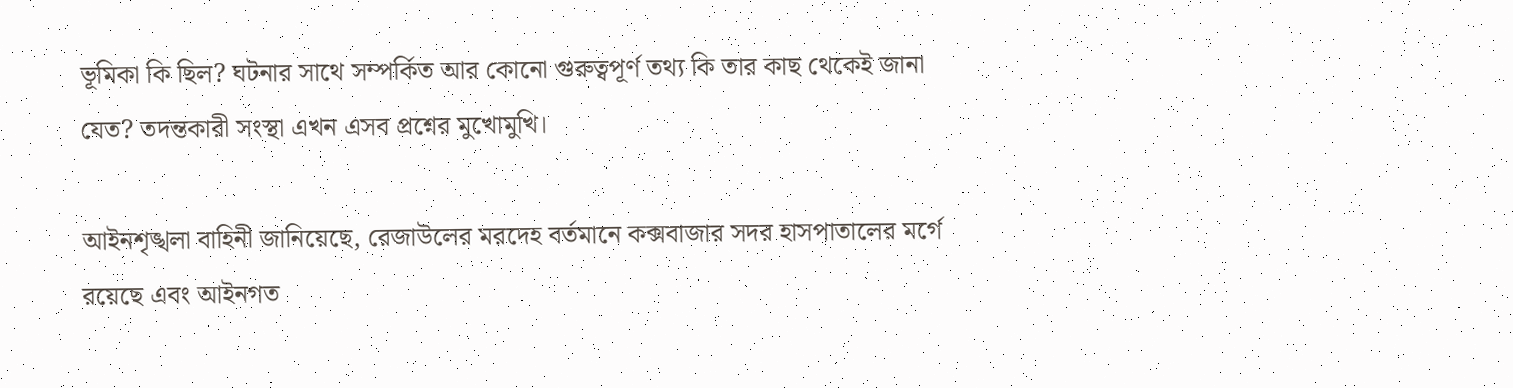ভূমিকা কি ছিল? ঘটনার সাথে সম্পর্কিত আর কোনো গুরুত্বপূর্ণ তথ্য কি তার কাছ থেকেই জানা যেত? তদন্তকারী সংস্থা এখন এসব প্রশ্নের মুখোমুখি।

আইনশৃঙ্খলা বাহিনী জানিয়েছে, রেজাউলের মরদেহ বর্তমানে কক্সবাজার সদর হাসপাতালের মর্গে রয়েছে এবং আইনগত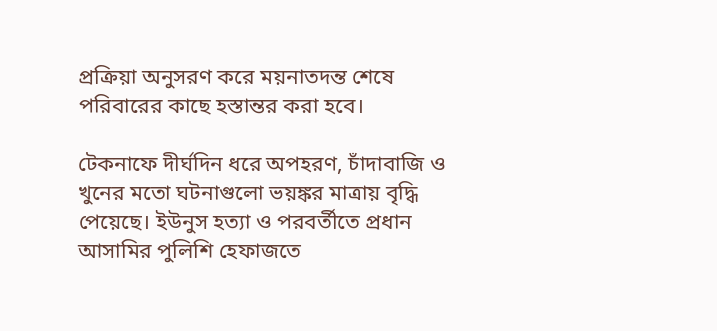প্রক্রিয়া অনুসরণ করে ময়নাতদন্ত শেষে পরিবারের কাছে হস্তান্তর করা হবে।

টেকনাফে দীর্ঘদিন ধরে অপহরণ, চাঁদাবাজি ও খুনের মতো ঘটনাগুলো ভয়ঙ্কর মাত্রায় বৃদ্ধি পেয়েছে। ইউনুস হত্যা ও পরবর্তীতে প্রধান আসামির পুলিশি হেফাজতে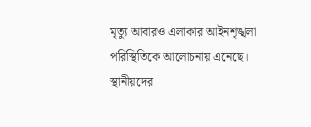মৃত্যু আবারও এলাকার আইনশৃঙ্খলা পরিস্থিতিকে আলোচনায় এনেছে। স্থানীয়দের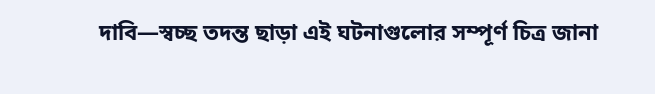দাবি—স্বচ্ছ তদন্ত ছাড়া এই ঘটনাগুলোর সম্পূর্ণ চিত্র জানা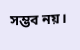সম্ভব নয়।